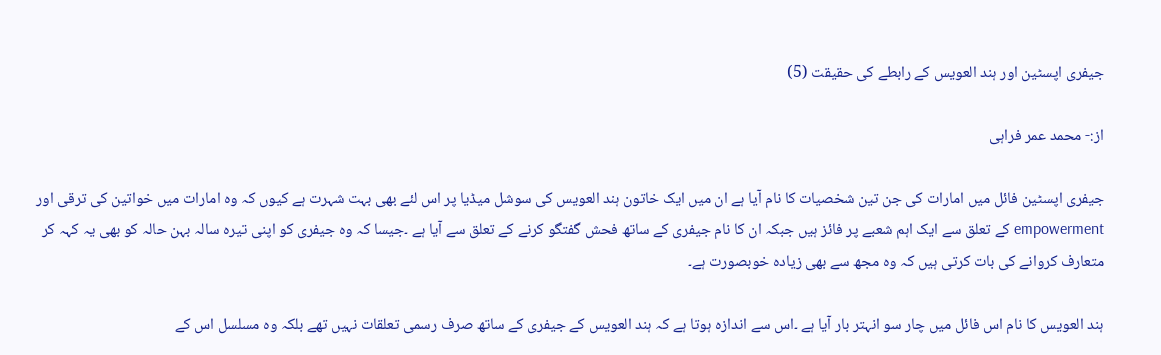جیفری اپسٹین اور ہند العویس کے رابطے کی حقیقت (5)

از:- محمد عمر فراہی

جیفری اپسٹین فائل میں امارات کی جن تین شخصیات کا نام آیا ہے ان میں ایک خاتون ہند العویس کی سوشل میڈیا پر اس لئے بھی بہت شہرت ہے کیوں کہ وہ امارات میں خواتین کی ترقی اور empowerment کے تعلق سے ایک اہم شعبے پر فائز ہیں جبکہ ان کا ‌نام جیفری کے ساتھ فحش گفتگو کرنے کے تعلق سے آیا ہے ۔جیسا کہ وہ جیفری کو اپنی تیرہ سالہ بہن حالہ کو بھی یہ کہہ کر متعارف کروانے کی بات کرتی ہیں کہ وہ مجھ سے بھی زیادہ خوبصورت ہے۔

ہند العویس کا نام اس فائل میں چار سو انہتر بار آیا ہے ۔اس سے اندازہ ہوتا ہے کہ ہند العویس کے جیفری کے ساتھ صرف رسمی تعلقات نہیں تھے بلکہ وہ مسلسل اس کے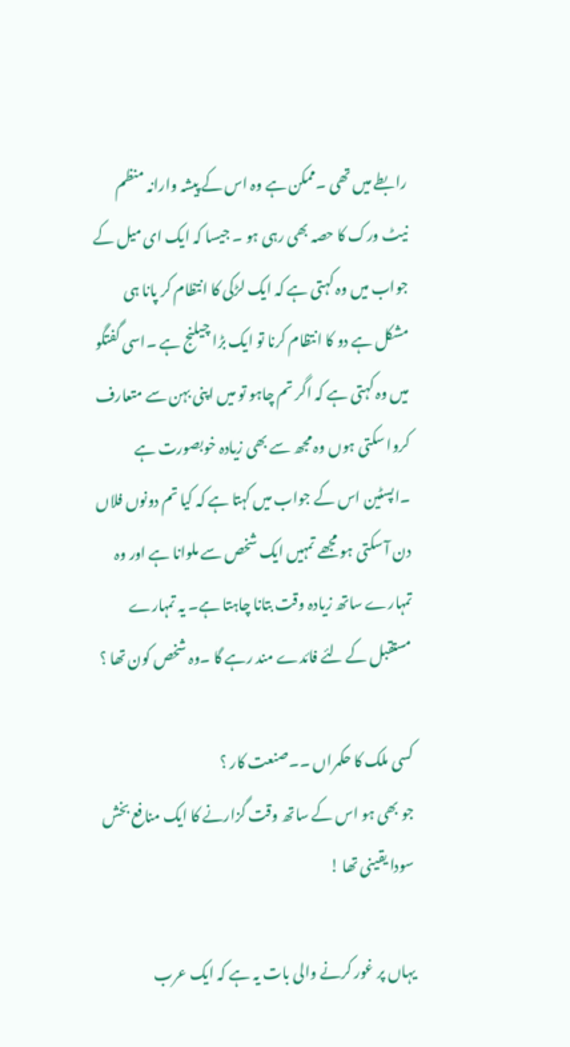رابطے میں تھی ۔ممکن ہے وہ اس کے پیشہ وارانہ منظم نیٹ ورک کا حصہ بھی رہی ہو ۔ جیسا کہ ایک ای میل کے جواب میں وہ کہتی ہے کہ ایک لڑکی کا انتظام کر پانا ہی مشکل ہے دو کا انتظام کرنا تو ایک بڑا چیلنج ہے ۔اسی گفتگو میں وہ کہتی ہے کہ اگر تم چاہو تو میں اپنی بہن سے متعارف کروا سکتی ہوں وہ مجھ سے بھی زیادہ خوبصورت ہے ۔اپسٹین اس کے جواب میں کہتا ہے کہ کیا تم دونوں فلاں دن آ سکتی ہو مجھے تمہیں ایک شخص سے ملوانا ہے اور وہ تمہارے ساتھ زیادہ وقت بتانا چاہتا ہے۔ یہ تمہارے مستقبل کے لئے فائدے مند رہے گا ۔وہ شخص کون تھا ؟

کسی ملک کا حکمراں ۔۔صنعت کار ؟
جو بھی ہو اس کے ساتھ وقت گزارنے کا ایک منافع بخش سودا یقینی تھا !

یہاں پر غور کرنے والی بات یہ ہے کہ ایک عرب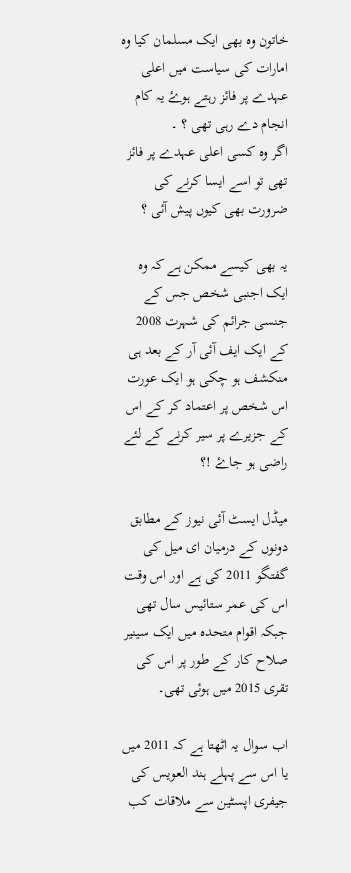خاتون وہ بھی ایک مسلمان کیا وہ امارات کی سیاست میں اعلی عہدے پر فائز رہتے ہوۓ یہ کام انجام دے رہی تھی ؟ ۔
اگر وہ کسی اعلی عہدے پر فائز تھی تو اسے ایسا کرنے کی ضرورت بھی کیوں پیش آئی ؟

یہ بھی کیسے ممکن ہے کہ وہ ایک اجنبی شخص جس کے جنسی جرائم کی شہرت 2008 کے ایک ایف آئی آر کے بعد ہی منکشف ہو چکی ہو ایک عورت اس شخص پر اعتماد کر کے اس کے جزیرے پر سیر کرنے کے لئے راضی ہو جاۓ !؟

میڈل ایسٹ آئی نیوز کے مطابق دونوں کے درمیان ای میل کی گفتگو 2011 کی ہے اور اس وقت اس کی عمر ستائیس سال تھی جبکہ اقوام متحدہ میں ایک سینیر صلاح کار کے طور پر اس کی تقری 2015 میں ہوئی تھی۔

اب سوال یہ اٹھتا ہے کہ 2011 میں یا اس سے پہلے ہند العویس کی جیفری اپسٹین سے ملاقات کب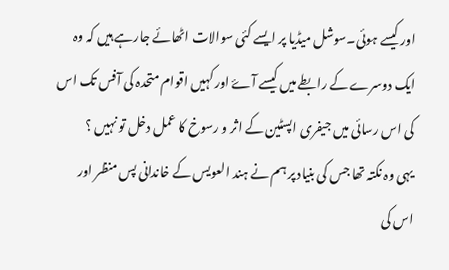اور کیسے ہوئی۔سوشل میڈیا پر ایسے کئی سوالات اٹھائے جارہے ہیں کہ وہ ایک دوسرے کے رابطے میں کیسے آۓ اور کہیں اقوام متحدہ کی آفس تک اس کی اس رسائی میں جیفری اپسٹین کے اثر و رسوخ کا عمل دخل تو نہیں ؟
یہی وہ نکتہ تھا جس کی بنیاد پر ہم نے ہند العویس کے خاندانی پس منظر اور اس کی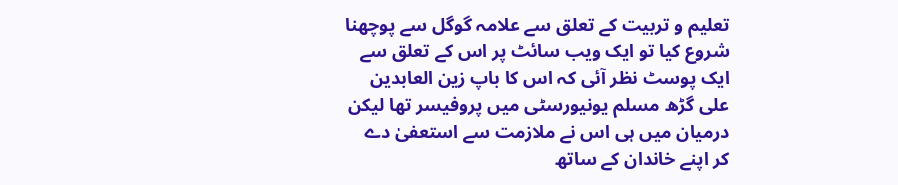تعلیم و تربیت کے تعلق سے علامہ گوگل سے پوچھنا شروع کیا تو ایک ویب سائٹ پر اس کے تعلق سے ایک پوسٹ نظر آئی کہ اس کا باپ زین العابدین علی گڑھ مسلم یونیورسٹی میں پروفیسر تھا لیکن درمیان میں ہی اس نے ملازمت سے استعفیٰ دے کر اپنے خاندان کے ساتھ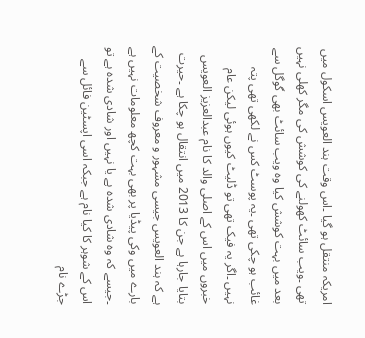امریکہ منتقل ہو گیا ۔اس وقت ہند العویس اسکول میں تھی ۔ویب سائٹ کھولنے کی کوشش کی مگر کھلی نہیں بعد میں بہت کوشش کیا وہ ویب سائٹ بھی گوگل سے غائب ہو چکی تھی ۔یہ پوسٹ کس نے لکھی تھی پتہ نہیں ۔اگر یہ فیک تھی تو ڈلیٹ کیوں ہوئی لیکن عام خبروں میں اس کے اصلی والد کا نام عبدالعزیز العویس بتایا جارہا ہے جن کا 2013 میں انتقال ہو چکا ہے ۔حیرت ہے کہ ہند العویس جیسی مشہور و معروف شخصیت کے بارے میں وکی پیڈیا پر بھی بہت کچھ معلومات نہیں ہے ۔جیسے کہ وہ شادی شدہ ہے یا نہیں اور شادی شدہ ہے تو اس کے شوہر کا کیا نام ہے جبکہ اسی اپسٹین فائل سے جڑے نام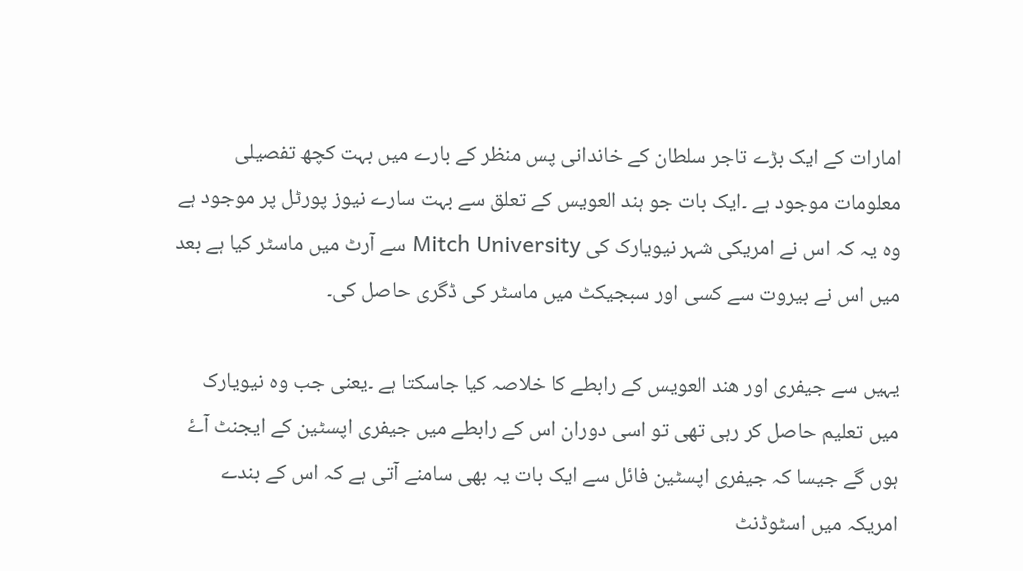امارات کے ایک بڑے تاجر سلطان کے خاندانی پس منظر کے بارے میں بہت کچھ تفصیلی معلومات موجود ہے ۔ایک بات جو ہند العویس کے تعلق سے بہت سارے نیوز پورٹل پر موجود ہے وہ یہ کہ اس نے امریکی شہر نیویارک کی Mitch University سے آرٹ میں ماسٹر کیا ہے بعد میں اس نے بیروت سے کسی اور سبجیکٹ میں ماسٹر کی ڈگری حاصل کی۔

یہیں سے جیفری اور ھند العویس کے رابطے کا خلاصہ کیا جاسکتا ہے ۔یعنی جب وہ نیویارک میں تعلیم حاصل کر رہی تھی تو اسی دوران اس کے رابطے میں جیفری اپسٹین کے ایجنٹ آۓ ہوں گے جیسا کہ جیفری اپسٹین فائل سے ایک بات یہ بھی سامنے آتی ہے کہ اس کے بندے امریکہ میں اسٹوڈنٹ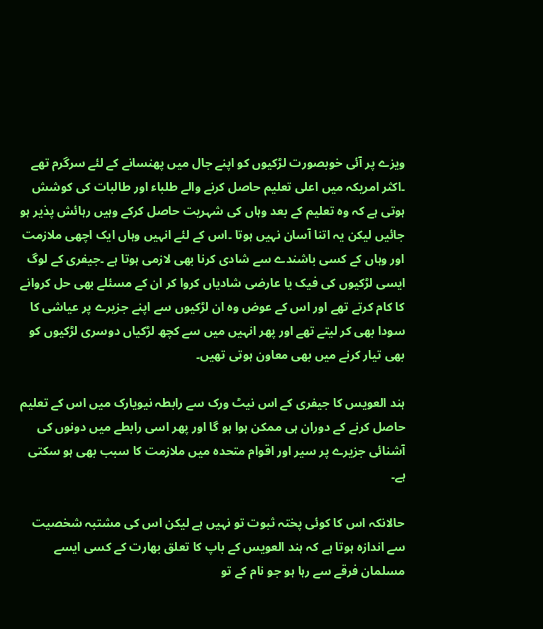ویزے پر آئی خوبصورت لڑکیوں کو اپنے جال میں پھنسانے کے لئے سرگرم تھے ۔اکثر امریکہ میں اعلی تعلیم حاصل کرنے والے طلباء اور طالبات کی کوشش ہوتی ہے کہ وہ تعلیم کے بعد وہاں کی شہریت حاصل کرکے وہیں رہائش پذیر ہو جائیں لیکن یہ اتنا آسان نہیں ہوتا ۔اس کے لئے انہیں وہاں ایک اچھی ملازمت اور وہاں کے کسی باشندے سے شادی کرنا بھی لازمی ہوتا ہے ۔جیفری کے لوگ ایسی لڑکیوں کی فیک یا عارضی شادیاں کروا کر ان کے مسئلے بھی حل کروانے کا کام کرتے تھے اور اس کے عوض وہ ان لڑکیوں سے اپنے جزیرے پر عیاشی کا سودا بھی کر لیتے تھے اور پھر انہیں میں سے کچھ لڑکیاں دوسری لڑکیوں کو بھی تیار کرنے میں بھی معاون ہوتی تھیں۔

ہند العویس کا جیفری کے اس نیٹ ورک سے رابطہ نیویارک میں اس کے تعلیم حاصل کرنے کے دوران ہی ممکن ہوا ہو گا اور پھر اسی رابطے میں دونوں کی آشنائی جزیرے پر سیر اور اقوام متحدہ میں ملازمت کا سبب بھی ہو سکتی ہے۔

حالانکہ اس کا کوئی پختہ ثبوت تو نہیں ہے لیکن اس کی مشتبہ شخصیت سے اندازہ ہوتا ہے کہ ہند العویس کے باپ کا تعلق بھارت کے کسی ایسے مسلمان فرقے سے رہا ہو جو نام کے تو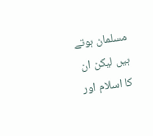مسلمان ہوتے ہیں لیکن ان کا اسلام اور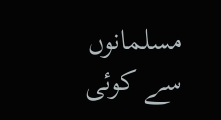مسلمانوں سے کوئی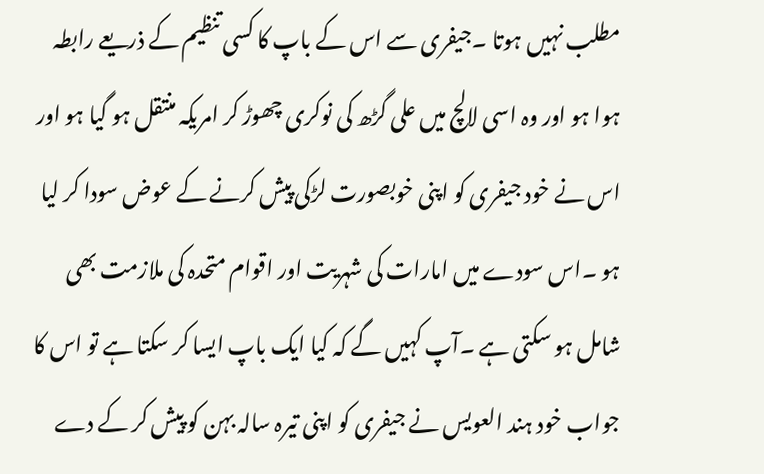مطلب نہیں ہوتا ۔جیفری سے اس کے باپ کا کسی تنظیم کے ذریعے رابطہ ہوا ہو اور وہ اسی لالچ میں علی گڑھ کی نوکری چھوڑ کر امریکہ منتقل ہو گیا ہو اور اس نے خود جیفری کو اپنی خوبصورت لڑکی پیش کرنے کے عوض سودا کر لیا ہو ۔اس سودے میں امارات کی شہریت اور اقوام متحدہ کی ملازمت بھی شامل ہو سکتی ہے ۔آپ کہیں گے کہ کیا ایک باپ ایسا کر سکتا ہے تو اس کا جواب خود ہند العویس نے جیفری کو اپنی تیرہ سالہ بہن کو پیش کر کے دے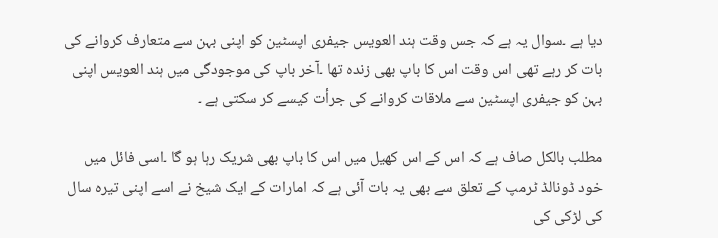دیا ہے ۔سوال یہ ہے کہ جس وقت ہند العویس جیفری اپسٹین کو اپنی بہن سے متعارف کروانے کی بات کر رہے تھی اس وقت اس کا باپ بھی زندہ تھا ۔آخر باپ کی موجودگی میں ہند العویس اپنی بہن کو جیفری اپسٹین سے ملاقات کروانے کی جرأت کیسے کر سکتی ہے ۔

مطلب بالکل صاف ہے کہ اس کے اس کھیل میں اس کا باپ بھی شریک رہا ہو گا ۔اسی فائل میں خود ڈونالڈ ٹرمپ کے تعلق سے بھی یہ بات آئی ہے کہ امارات کے ایک شیخ نے اسے اپنی تیرہ سال کی لڑکی کی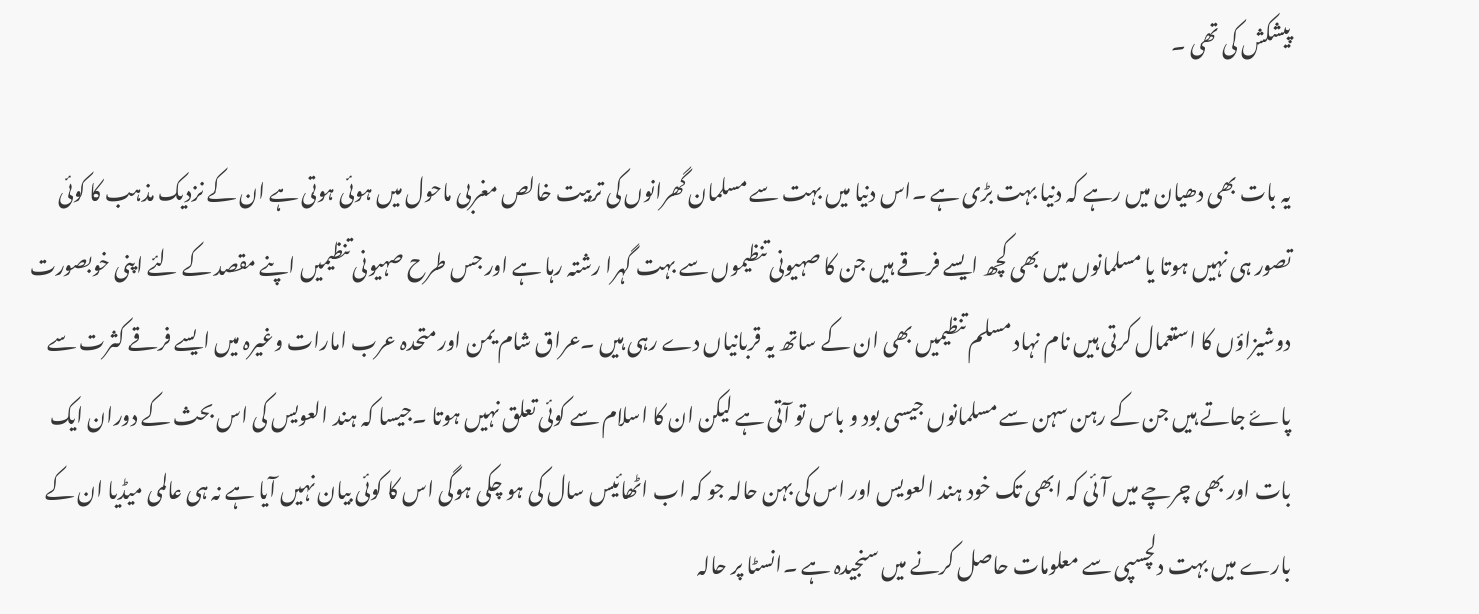پیشکش کی تھی ۔

یہ بات بھی دھیان میں رہے کہ دنیا بہت بڑی ہے ۔اس دنیا میں بہت سے مسلمان گھرانوں کی تربیت خالص مغربی ماحول میں ہوئی ہوتی ہے ان کے نزدیک مذہب کا کوئی تصور ہی نہیں ہوتا یا مسلمانوں میں بھی کچھ ایسے فرقے ہیں جن کا صہیونی تنظیموں سے بہت گہرا رشتہ رہا ہے اور جس طرح صہیونی تنظیمیں اپنے مقصد کے لئے اپنی خوبصورت دوشیزاؤں کا استعمال کرتی ہیں نام‌ نہاد مسلم تنظیمیں بھی ان کے ساتھ یہ قربانیاں دے رہی ہیں ۔عراق شام یمن اور متحدہ عرب امارات وغیرہ میں ایسے فرقے کثرت سے پاۓ جاتے ہیں جن کے رہن سہن سے مسلمانوں جیسی بود و باس تو آتی ہے لیکن ان کا اسلام سے کوئی تعلق نہیں ہوتا ۔جیسا کہ ہند العویس کی اس بحث کے دوران ایک بات اور بھی چرچے میں آئی کہ ابھی تک خود ہند العویس اور اس کی بہن حالہ جو کہ اب اٹھائیس سال کی ہو چکی ہوگی اس کا کوئی بیان نہیں آیا ہے نہ ہی عالمی میڈیا ان کے بارے میں بہت دلچسپی سے معلومات حاصل کرنے میں سنجیدہ ہے ۔انسٹا پر حالہ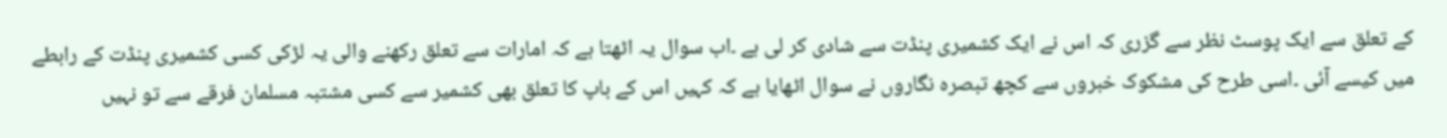کے تعلق سے ایک پوسٹ نظر سے گزری کہ اس نے ایک کشمیری پنڈت سے شادی کر لی ہے ۔اب سوال یہ اٹھتا ہے کہ امارات سے تعلق رکھنے والی یہ لڑکی کسی کشمیری پنڈت کے رابطے میں کیسے آئی ۔اسی طرح کی مشکوک خبروں سے کچھ تبصرہ نگاروں نے سوال اٹھایا ہے کہ کہیں اس کے باپ کا تعلق بھی کشمیر سے کسی مشتبہ مسلمان فرقے سے تو نہیں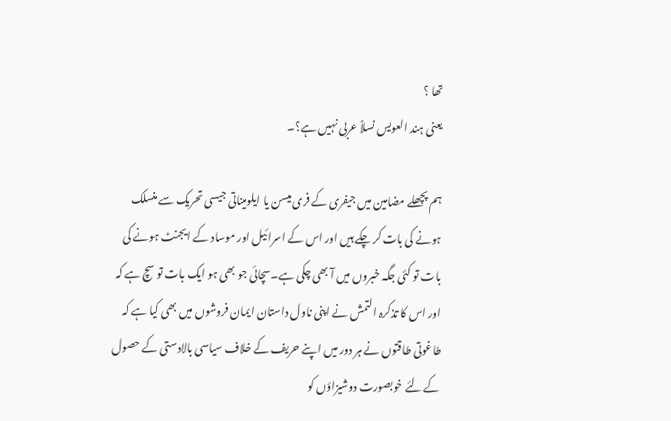تھا ؟
یعنی ہند العویس نسلاً عربی نہیں ہے؟۔

ہم پچھلے مضامین میں جیفری کے فری میسن یا ایلومیناتی جیسی تحریک سے منسلک ہونے کی بات کر چکے ہیں اور اس کے اسرائیل اور موساد کے ایجنٹ ہونے کی بات تو کئی جگہ خبروں میں آ بھی چکی ہے۔سچائی جو بھی ہو ایک بات تو سچ ہے کہ اور اس کا تذکرہ التمش نے اپنی ناول داستان ایمان فروشوں میں بھی کیا ہے کہ طاغوتی طاقتوں نے ہر دور میں اپنے حریف کے خلاف سیاسی بالادستی کے حصول کے لئے خوبصورت دوشیزاؤں کو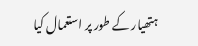ہتھیار کے طور پر استعمال کیا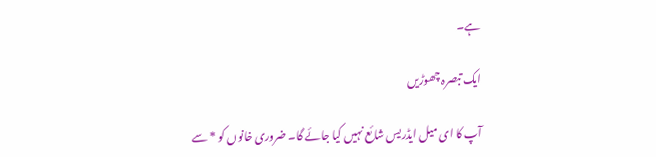ہے۔

ایک تبصرہ چھوڑیں

آپ کا ای میل ایڈریس شائع نہیں کیا جائے گا۔ ضروری خانوں کو * سے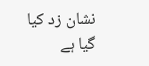نشان زد کیا گیا ہے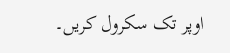اوپر تک سکرول کریں۔